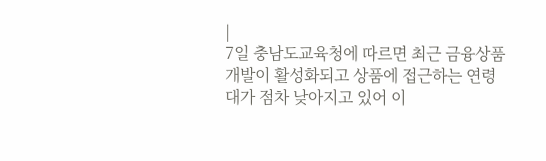|
7일 충남도교육청에 따르면 최근 금융상품 개발이 활성화되고 상품에 접근하는 연령대가 점차 낮아지고 있어 이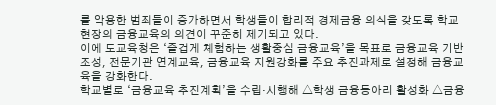를 악용한 범죄들이 증가하면서 학생들이 합리적 경제금융 의식을 갖도록 학교 현장의 금융교육의 의견이 꾸준히 제기되고 있다.
이에 도교육청은 ‘즐겁게 체험하는 생활중심 금융교육’을 목표로 금융교육 기반조성, 전문기관 연계교육, 금융교육 지원강화를 주요 추진과제로 설정해 금융교육을 강화한다.
학교별로 ‘금융교육 추진계획’을 수립·시행해 △학생 금융동아리 활성화 △금융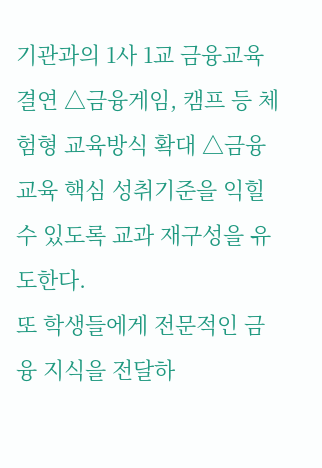기관과의 1사 1교 금융교육 결연 △금융게임, 캠프 등 체험형 교육방식 확대 △금융교육 핵심 성취기준을 익힐 수 있도록 교과 재구성을 유도한다.
또 학생들에게 전문적인 금융 지식을 전달하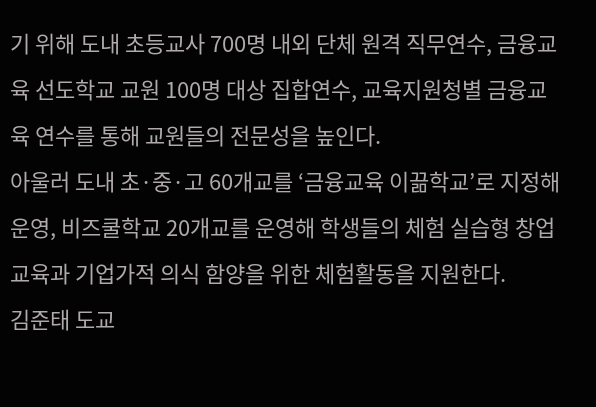기 위해 도내 초등교사 700명 내외 단체 원격 직무연수, 금융교육 선도학교 교원 100명 대상 집합연수, 교육지원청별 금융교육 연수를 통해 교원들의 전문성을 높인다.
아울러 도내 초·중·고 60개교를 ‘금융교육 이끎학교’로 지정해 운영, 비즈쿨학교 20개교를 운영해 학생들의 체험 실습형 창업교육과 기업가적 의식 함양을 위한 체험활동을 지원한다.
김준태 도교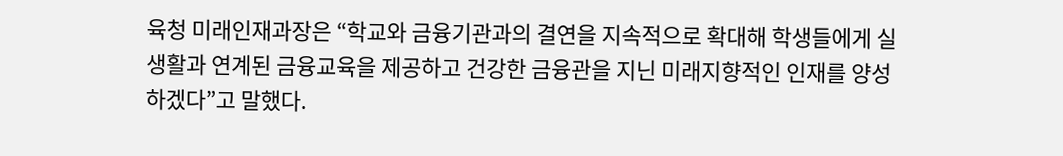육청 미래인재과장은 “학교와 금융기관과의 결연을 지속적으로 확대해 학생들에게 실생활과 연계된 금융교육을 제공하고 건강한 금융관을 지닌 미래지향적인 인재를 양성하겠다”고 말했다.